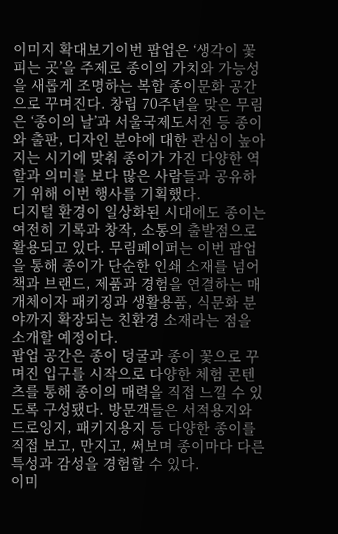이미지 확대보기이번 팝업은 ‘생각이 꽃피는 곳’을 주제로 종이의 가치와 가능성을 새롭게 조명하는 복합 종이문화 공간으로 꾸며진다. 창립 70주년을 맞은 무림은 ‘종이의 날’과 서울국제도서전 등 종이와 출판, 디자인 분야에 대한 관심이 높아지는 시기에 맞춰 종이가 가진 다양한 역할과 의미를 보다 많은 사람들과 공유하기 위해 이번 행사를 기획했다.
디지털 환경이 일상화된 시대에도 종이는 여전히 기록과 창작, 소통의 출발점으로 활용되고 있다. 무림페이퍼는 이번 팝업을 통해 종이가 단순한 인쇄 소재를 넘어 책과 브랜드, 제품과 경험을 연결하는 매개체이자 패키징과 생활용품, 식문화 분야까지 확장되는 친환경 소재라는 점을 소개할 예정이다.
팝업 공간은 종이 덩굴과 종이 꽃으로 꾸며진 입구를 시작으로 다양한 체험 콘텐츠를 통해 종이의 매력을 직접 느낄 수 있도록 구성됐다. 방문객들은 서적용지와 드로잉지, 패키지용지 등 다양한 종이를 직접 보고, 만지고, 써보며 종이마다 다른 특성과 감성을 경험할 수 있다.
이미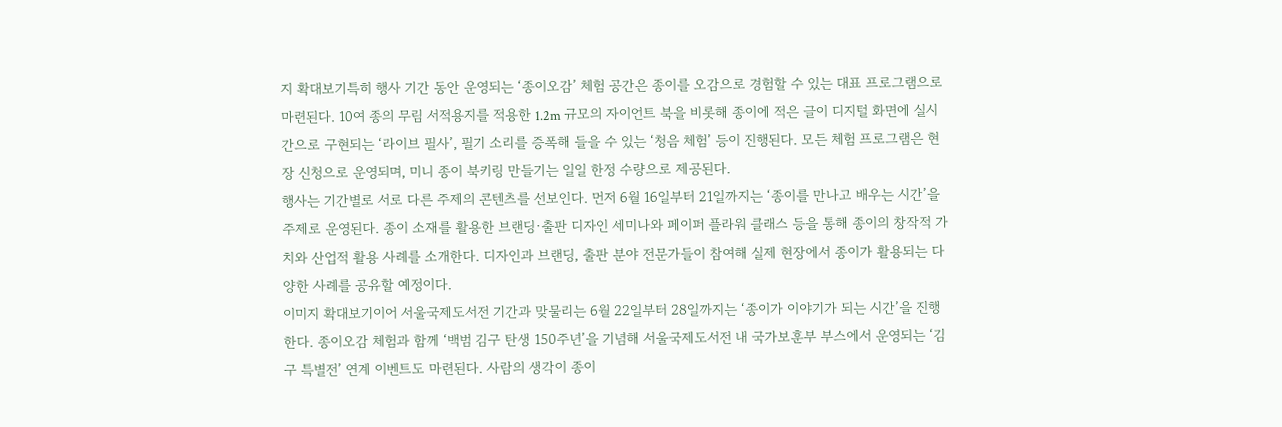지 확대보기특히 행사 기간 동안 운영되는 ‘종이오감’ 체험 공간은 종이를 오감으로 경험할 수 있는 대표 프로그램으로 마련된다. 10여 종의 무림 서적용지를 적용한 1.2m 규모의 자이언트 북을 비롯해 종이에 적은 글이 디지털 화면에 실시간으로 구현되는 ‘라이브 필사’, 필기 소리를 증폭해 들을 수 있는 ‘청음 체험’ 등이 진행된다. 모든 체험 프로그램은 현장 신청으로 운영되며, 미니 종이 북키링 만들기는 일일 한정 수량으로 제공된다.
행사는 기간별로 서로 다른 주제의 콘텐츠를 선보인다. 먼저 6월 16일부터 21일까지는 ‘종이를 만나고 배우는 시간’을 주제로 운영된다. 종이 소재를 활용한 브랜딩·출판 디자인 세미나와 페이퍼 플라워 클래스 등을 통해 종이의 창작적 가치와 산업적 활용 사례를 소개한다. 디자인과 브랜딩, 출판 분야 전문가들이 참여해 실제 현장에서 종이가 활용되는 다양한 사례를 공유할 예정이다.
이미지 확대보기이어 서울국제도서전 기간과 맞물리는 6월 22일부터 28일까지는 ‘종이가 이야기가 되는 시간’을 진행한다. 종이오감 체험과 함께 ‘백범 김구 탄생 150주년’을 기념해 서울국제도서전 내 국가보훈부 부스에서 운영되는 ‘김구 특별전’ 연계 이벤트도 마련된다. 사람의 생각이 종이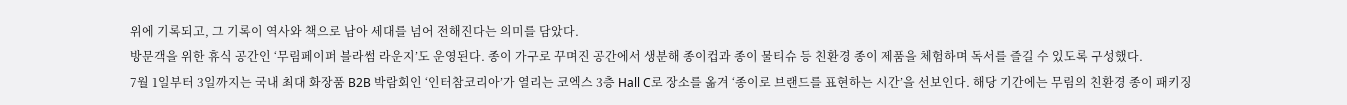위에 기록되고, 그 기록이 역사와 책으로 남아 세대를 넘어 전해진다는 의미를 담았다.
방문객을 위한 휴식 공간인 ‘무림페이퍼 블라썸 라운지’도 운영된다. 종이 가구로 꾸며진 공간에서 생분해 종이컵과 종이 물티슈 등 친환경 종이 제품을 체험하며 독서를 즐길 수 있도록 구성했다.
7월 1일부터 3일까지는 국내 최대 화장품 B2B 박람회인 ‘인터참코리아’가 열리는 코엑스 3층 Hall C로 장소를 옮겨 ‘종이로 브랜드를 표현하는 시간’을 선보인다. 해당 기간에는 무림의 친환경 종이 패키징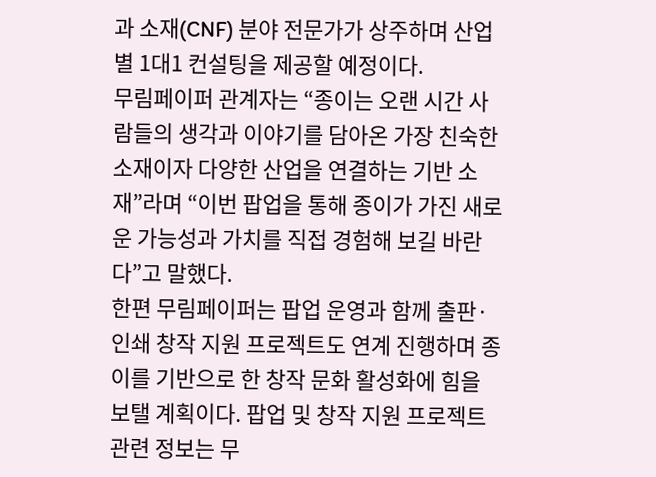과 소재(CNF) 분야 전문가가 상주하며 산업별 1대1 컨설팅을 제공할 예정이다.
무림페이퍼 관계자는 “종이는 오랜 시간 사람들의 생각과 이야기를 담아온 가장 친숙한 소재이자 다양한 산업을 연결하는 기반 소재”라며 “이번 팝업을 통해 종이가 가진 새로운 가능성과 가치를 직접 경험해 보길 바란다”고 말했다.
한편 무림페이퍼는 팝업 운영과 함께 출판·인쇄 창작 지원 프로젝트도 연계 진행하며 종이를 기반으로 한 창작 문화 활성화에 힘을 보탤 계획이다. 팝업 및 창작 지원 프로젝트 관련 정보는 무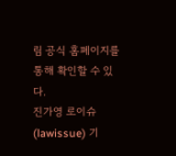림 공식 홈페이지를 통해 확인할 수 있다.
진가영 로이슈(lawissue) 기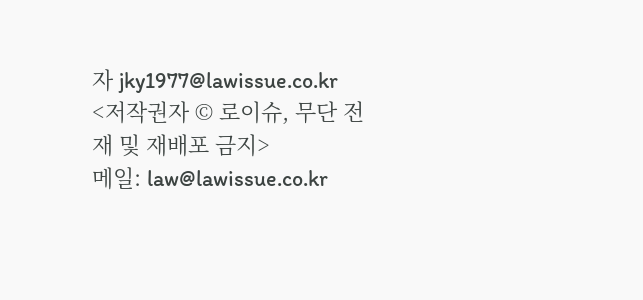자 jky1977@lawissue.co.kr
<저작권자 © 로이슈, 무단 전재 및 재배포 금지>
메일: law@lawissue.co.kr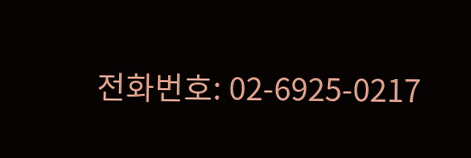전화번호: 02-6925-0217